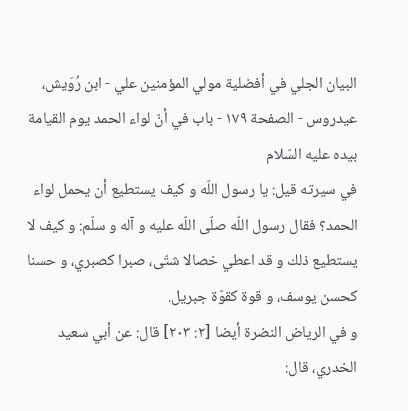البيان الجلي في أفضلية مولي المؤمنين علي - ابن رُوَيش، عيدروس - الصفحة ١٧٩ - باب في أنّ لواء الحمد يوم القيامة بيده عليه السّلام
في سيرته قيل: يا رسول اللّه و كيف يستطيع أن يحمل لواء الحمد؟ فقال رسول اللّه صلّى اللّه عليه و آله و سلّم: و كيف لا يستطيع ذلك و قد اعطي خصالا شتّى، صبرا كصبري، و حسنا كحسن يوسف، و قوة كقوّة جبريل.
و في الرياض النضرة أيضا [٢: ٢٠٣] قال: عن أبي سعيد الخدري، قال: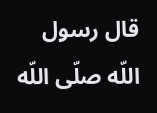قال رسول اللّه صلّى اللّه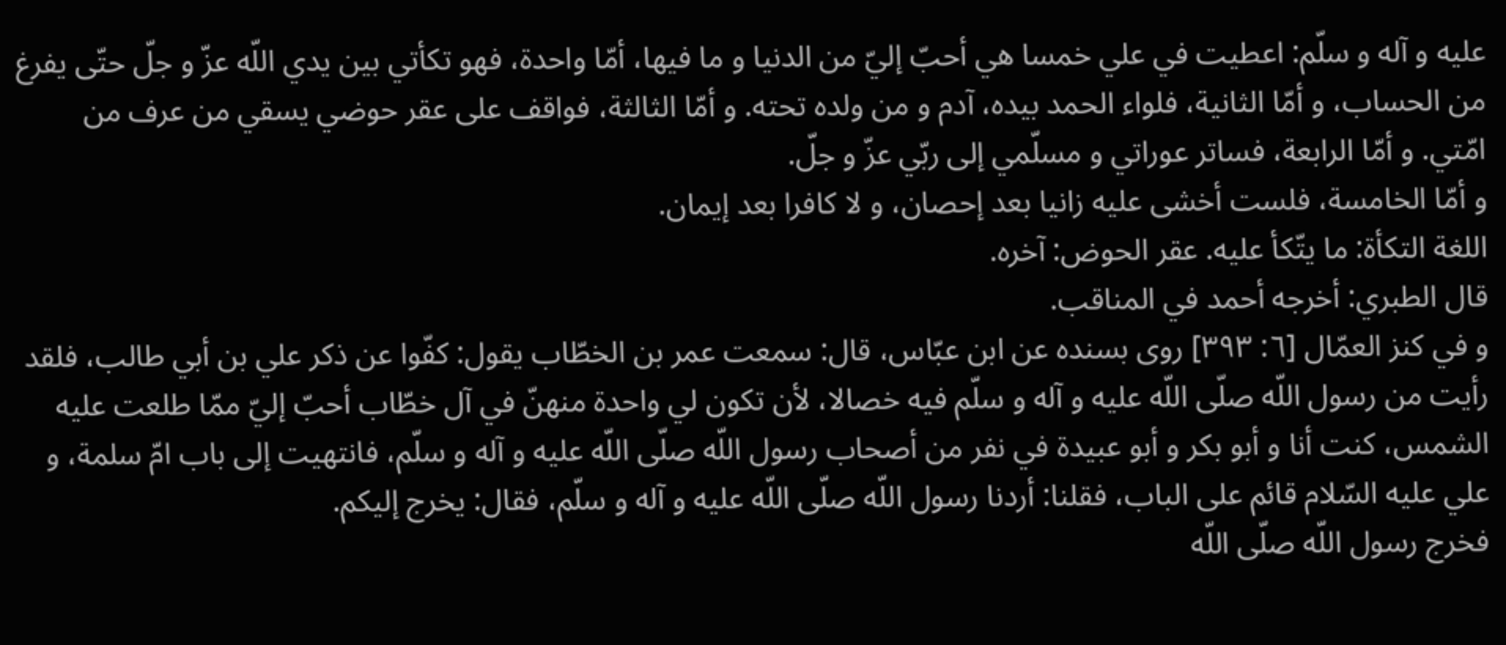عليه و آله و سلّم: اعطيت في علي خمسا هي أحبّ إليّ من الدنيا و ما فيها، أمّا واحدة، فهو تكأتي بين يدي اللّه عزّ و جلّ حتّى يفرغ من الحساب، و أمّا الثانية، فلواء الحمد بيده، آدم و من ولده تحته. و أمّا الثالثة، فواقف على عقر حوضي يسقي من عرف من امّتي. و أمّا الرابعة، فساتر عوراتي و مسلّمي إلى ربّي عزّ و جلّ.
و أمّا الخامسة، فلست أخشى عليه زانيا بعد إحصان، و لا كافرا بعد إيمان.
اللغة التكأة: ما يتّكأ عليه. عقر الحوض: آخره.
قال الطبري: أخرجه أحمد في المناقب.
و في كنز العمّال [٦: ٣٩٣] روى بسنده عن ابن عبّاس، قال: سمعت عمر بن الخطّاب يقول: كفّوا عن ذكر علي بن أبي طالب، فلقد رأيت من رسول اللّه صلّى اللّه عليه و آله و سلّم فيه خصالا، لأن تكون لي واحدة منهنّ في آل خطّاب أحبّ إليّ ممّا طلعت عليه الشمس، كنت أنا و أبو بكر و أبو عبيدة في نفر من أصحاب رسول اللّه صلّى اللّه عليه و آله و سلّم، فانتهيت إلى باب امّ سلمة، و علي عليه السّلام قائم على الباب، فقلنا: أردنا رسول اللّه صلّى اللّه عليه و آله و سلّم، فقال: يخرج إليكم.
فخرج رسول اللّه صلّى اللّه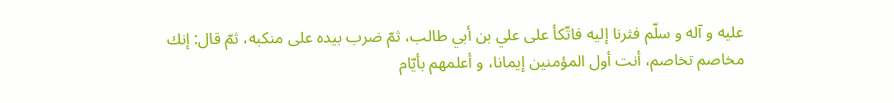عليه و آله و سلّم فثرنا إليه فاتّكأ على علي بن أبي طالب، ثمّ ضرب بيده على منكبه، ثمّ قال: إنك مخاصم تخاصم، أنت أول المؤمنين إيمانا، و أعلمهم بأيّام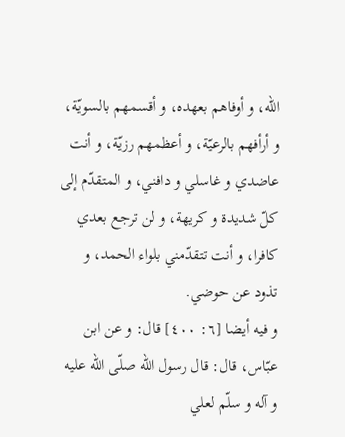اللّه، و أوفاهم بعهده، و أقسمهم بالسويّة، و أرأفهم بالرعيّة، و أعظمهم رزيّة، و أنت عاضدي و غاسلي و دافني، و المتقدّم إلى كلّ شديدة و كريهة، و لن ترجع بعدي كافرا، و أنت تتقدّمني بلواء الحمد، و تذود عن حوضي.
و فيه أيضا [٦: ٤٠٠] قال: و عن ابن عبّاس، قال: قال رسول اللّه صلّى اللّه عليه و آله و سلّم لعلي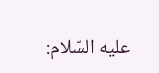عليه السّلام: